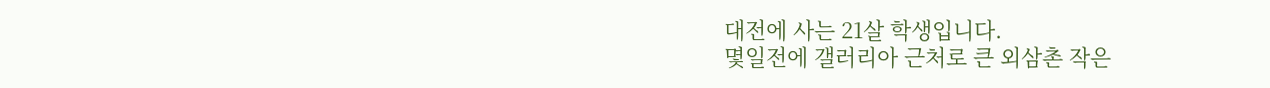대전에 사는 21살 학생입니다.
몇일전에 갤러리아 근처로 큰 외삼촌 작은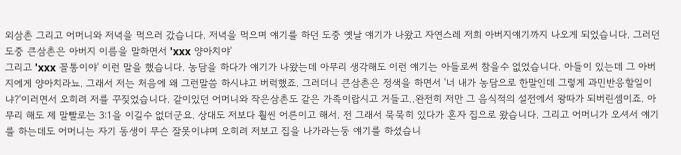외삼촌 그리고 어머니와 저녁을 먹으러 갔습니다. 저녁을 먹으며 얘기를 하던 도중 옛날 얘기가 나왔고 자연스레 저희 아버지얘기까지 나오게 되었습니다. 그러던 도중 큰삼촌은 아버지 이름을 말하면서 'xxx 양아치야'
그리고 'xxx 꼴통이야' 이런 말을 했습니다. 농담을 하다가 얘기가 나왔는데 아무리 생각해도 이런 얘기는 아들로써 참을수 없었습니다. 아들이 있는데 그 아버지에게 양아치라뇨. 그래서 저는 처음에 왜 그런말씀 하시냐고 버럭했죠. 그러더니 큰삼촌은 정색을 하면서 '너 내가 농담으로 한말인데 그렇게 과민반응할일이냐?'이러면서 오히려 저를 꾸짖었습니다. 같이있던 어머니와 작은삼촌도 같은 가족이랍시고 거들고..완전히 저만 그 음식적의 설전에서 왕따가 되버린셈이죠. 아무리 해도 제 말빨로는 3:1을 이길수 없더군요. 상대도 저보다 훨씬 어른이고 해서. 전 그래서 묵묵히 있다가 혼자 집으로 왔습니다. 그리고 어머니가 오셔서 얘기를 하는데도 어머니는 자기 동생이 무슨 잘못이냐며 오히려 저보고 집을 나가라는둥 얘기를 하셨습니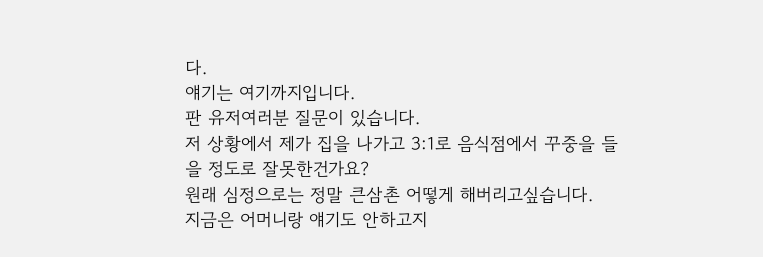다.
얘기는 여기까지입니다.
판 유저여러분 질문이 있습니다.
저 상황에서 제가 집을 나가고 3:1로 음식점에서 꾸중을 들을 정도로 잘못한건가요?
원래 심정으로는 정말 큰삼촌 어떻게 해버리고싶습니다.
지금은 어머니랑 얘기도 안하고지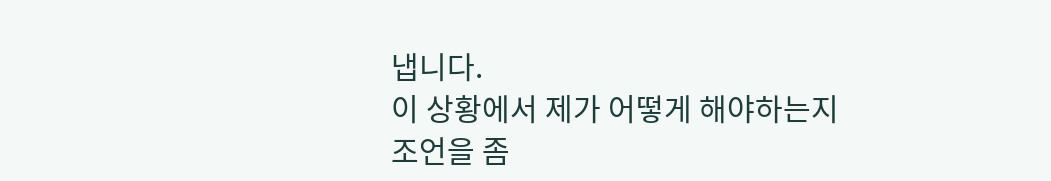냅니다.
이 상황에서 제가 어떻게 해야하는지 조언을 좀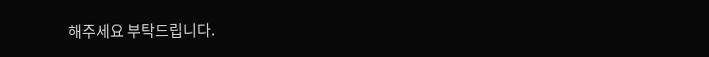해주세요 부탁드립니다.